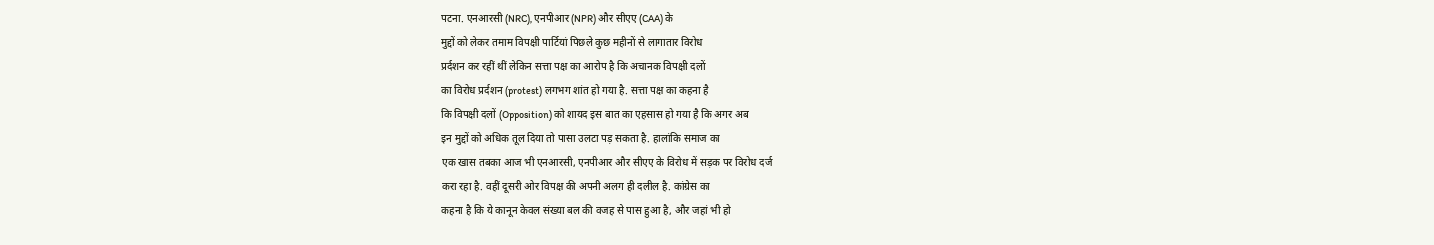पटना. एनआरसी (NRC), एनपीआर (NPR) और सीएए (CAA) के
मुद्दों को लेकर तमाम विपक्षी पार्टियां पिछले कुछ महीनों से लागातार विरोध
प्रर्दशन कर रहीं थीं लेकिन सत्ता पक्ष का आरोप है कि अचानक विपक्षी दलों
का विरोध प्रर्दशन (protest) लगभग शांत हो गया है. सत्ता पक्ष का कहना है
कि विपक्षी दलों (Opposition) को शायद इस बात का एहसास हो गया है कि अगर अब
इन मुद्दों को अधिक तूल दिया तो पासा उलटा पड़ सकता है. हालांकि समाज का
एक खास तबका आज भी एनआरसी, एनपीआर और सीएए के विरोध में सड़क पर विरोध दर्ज
करा रहा है. वहीं दूसरी ओर विपक्ष की अपनी अलग ही दलील है. कांग्रेस का
कहना है कि ये कानून केवल संख्या बल की वजह से पास हुआ है, और जहां भी हो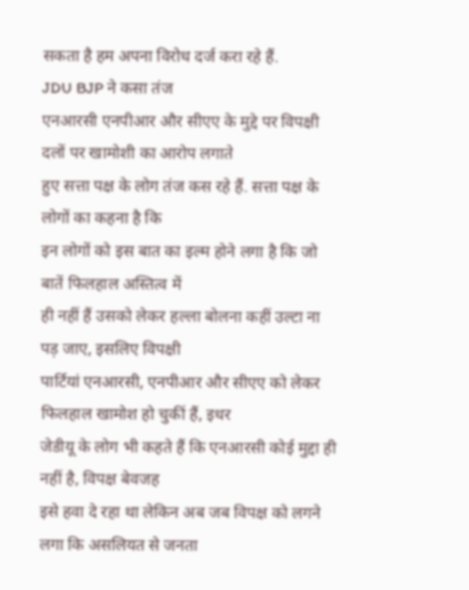सकता है हम अपना विरोध दर्ज करा रहे हैं.
JDU BJP ने कसा तंज
एनआरसी एनपीआर और सीएए के मुद्दे पर विपक्षी दलों पर खामोशी का आरोप लगाते
हुए सत्ता पक्ष के लोग तंज कस रहे हैं. सत्ता पक्ष के लोगों का कहना है कि
इन लोगों को इस बात का इल्म होने लगा है कि जो बातें फिलहाल अस्तित्व में
ही नहीं हैं उसको लेकर हल्ला बोलना कहीं उल्टा ना पड़ जाए, इसलिए विपक्षी
पार्टियां एनआरसी, एनपीआर और सीएए को लेकर फिलहाल खामोश हो चुकीं हैं, इधर
जेडीयू के लोग भी कहते हैं कि एनआरसी कोई मुद्दा ही नहीं है, विपक्ष बेवजह
इसे हवा दे रहा था लेकिन अब जब विपक्ष को लगने लगा कि असलियत से जनता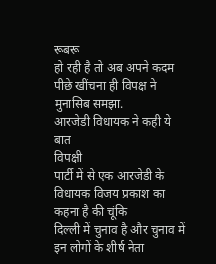रूबरू
हो रही है तो अब अपने कदम पीछे खींचना ही विपक्ष ने मुनासिब समझा.
आरजेडी विधायक ने कही ये बात
विपक्षी
पार्टी में से एक आरजेडी के विधायक विजय प्रकाश का कहना है की चूंकि
दिल्ली में चुनाव है और चुनाव में इन लोगों के शीर्ष नेता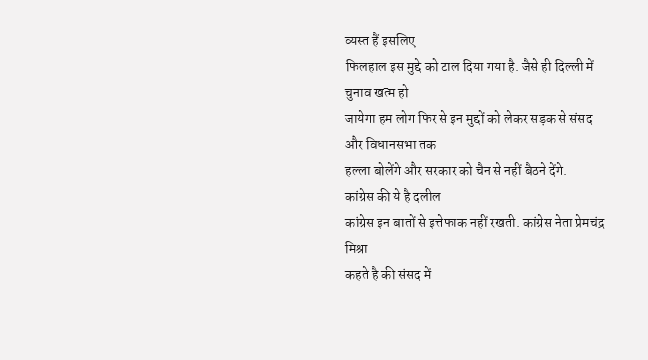व्यस्त हैं इसलिए
फिलहाल इस मुद्दे को टाल दिया गया है. जैसे ही दिल्ली में चुनाव खत्म हो
जायेगा हम लोग फिर से इन मुद्दों को लेकर सड़क से संसद और विधानसभा तक
हल्ला बोलेंगे और सरकार को चैन से नहीं बैठने देंगे.
कांग्रेस की ये है दलील
कांग्रेस इन बातों से इत्तेफाक नहीं रखती. कांग्रेस नेता प्रेमचंद्र मिश्रा
कहते है की संसद में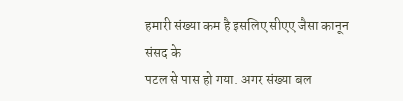हमारी संख्या कम है इसलिए सीएए जैसा कानून संसद के
पटल से पास हो गया. अगर संख्या बल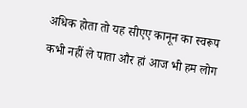अधिक होता तो यह सीएए कानून का स्वरूप
कभी नहीं ले पाता और हां आज भी हम लोग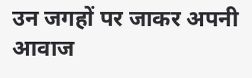उन जगहों पर जाकर अपनी आवाज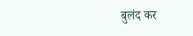बुलंद कर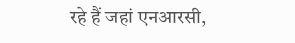रहे हैं जहां एनआरसी,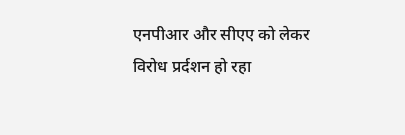एनपीआर और सीएए को लेकर विरोध प्रर्दशन हो रहा